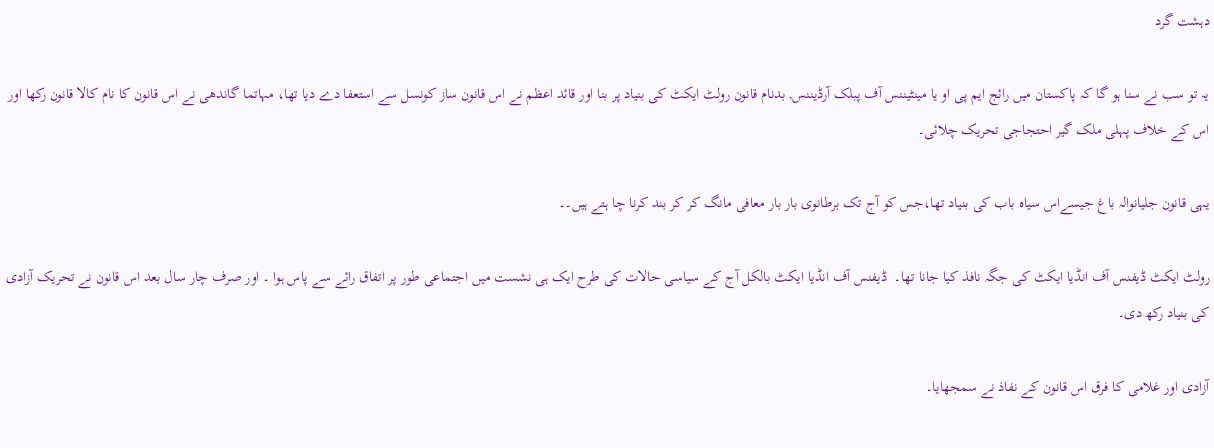دہشت گرد

یہ تو سب نے سنا ہو گا کہ پاکستان میں رائج ایم پی او یا مینٹیننس آف پبلک آرڈیننس, بدنام قانون رولٹ ایکٹ کی بنیاد پر بنا اور قائد اعظم نے اس قانون ساز کونسل سے استعفا دے دیا تھا، مہاتما گاندھی نے اس قانون کا نام کالا قانون رکھا اور اس کے خلاف پہلی ملک گیر احتجاجی تحریک چلائی۔

یہی قانون جلیانوالہ باغ جیسےاس سیاہ باب کی بنیاد تھا،جس کو آج تک برطانوی بار بار معافی مانگ کر کر بند کرنا چا ہتے ہیں۔۔

رولٹ ایکٹ ڈیفنس آف انڈیا ایکٹ کی جگہ نافذ کیا جانا تھا۔  ڈیفنس آف انڈیا ایکٹ بالکل آج کے سیاسی حالات کی طرح ایک ہی نشست میں اجتماعی طور پر اتفاق رائے سے پاس ہوا ۔ اور صرف چار سال بعد اس قانون نے تحریک آزادی کی بنیاد رکھ دی۔

آزادی اور غلامی کا فرق اس قانون کے نفاذ نے سمجھایا۔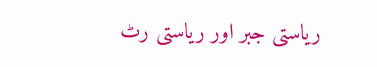ریاستی جبر اور ریاستی رٹ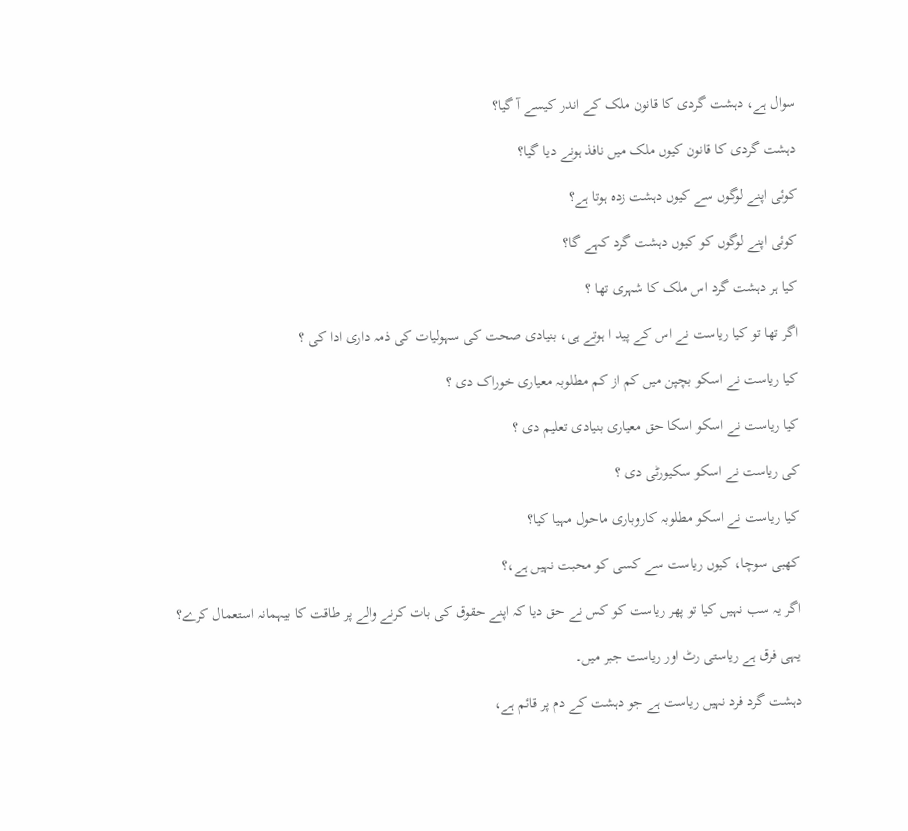سوال ہے، دہشت گردی کا قانون ملک کے اندر کیسے آ گیا؟

دہشت گردی کا قانون کیوں ملک میں نافذ ہونے دیا گیا؟

کوئی اپنے لوگوں سے کیوں دہشت زدہ ہوتا ہے؟

کوئی اپنے لوگوں کو کیوں دہشت گرد کہے گا؟

کیا ہر دہشت گرد اس ملک کا شہری تھا ؟

اگر تھا تو کیا ریاست نے اس کے پید ا ہوتے ہی، بنیادی صحت کی سہولیات کی ذمہ داری ادا کی ؟

کیا ریاست نے اسکو بچپن میں کم از کم مطلوبہ معیاری خوراک دی ؟

کیا ریاست نے اسکو اسکا حق معیاری بنیادی تعلیم دی ؟

کی ریاست نے اسکو سکیورٹی دی ؟

کیا ریاست نے اسکو مطلوبہ کاروباری ماحول مہیا کیا؟

کھبی سوچا، کیوں ریاست سے کسی کو محبت نہیں ہے،؟

اگر یہ سب نہیں کیا تو پھر ریاست کو کس نے حق دیا کہ اپنے حقوق کی بات کرنے والے پر طاقت کا بیہمانہ استعمال کرے؟

یہی فرق ہے ریاستی رٹ اور ریاست جبر میں۔

دہشت گرد فرد نہیں ریاست ہے جو دہشت کے دم پر قائم ہے،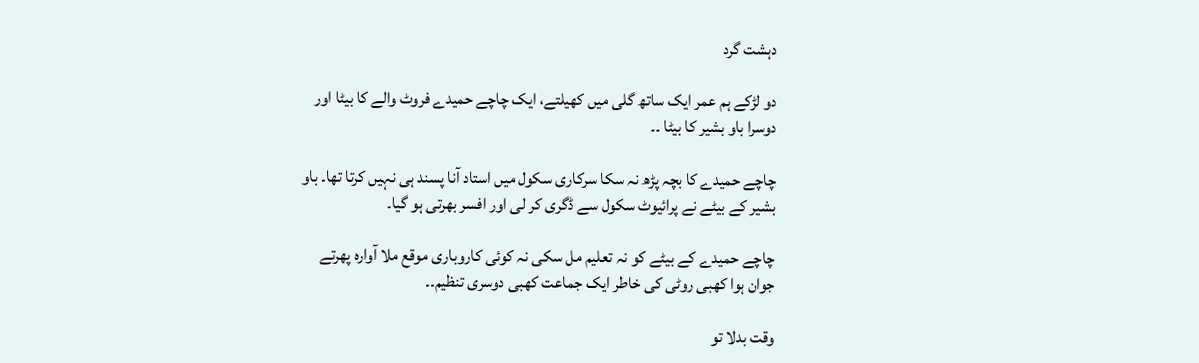دہشت گرد

دو لڑکے ہم عمر ایک ساتھ گلی میں کھیلتے، ایک چاچے حمیدے فروٹ والے کا بیٹا اور دوسرا باو بشیر کا بیٹا ۔۔

چاچے حمیدے کا بچہ پڑھ نہ سکا سرکاری سکول میں استاد آنا پسند ہی نہیں کرتا تھا۔ باو بشیر کے بیٹے نے پرائیوٹ سکول سے ڈگری کر لی اور افسر بھرتی ہو گیا۔

چاچے حمیدے کے بیٹے کو نہ تعلیم مل سکی نہ کوئی کاروباری موقع ملا آوارہ پھرتے جوان ہوا کھبی روٹی کی خاطر ایک جماعت کھبی دوسری تنظیم۔۔

وقت بدلا تو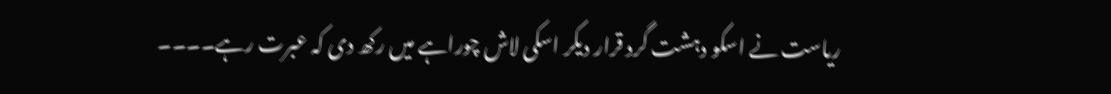ریاست نے اسکو دہشت گرد قرار دیکر اسکی لاش چوراہے میں رکھ دی کہ عبرت رہے۔۔۔۔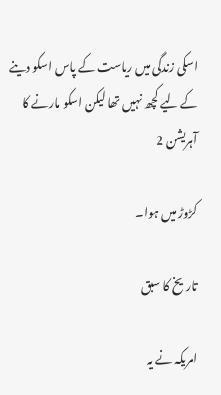اسکی زندگی میں ریاست کے پاس اسکو دینے کے لیے کچھ نہیں تھا لیکن اسکو مارنے کا آہریشن 2

کڑوڑ میں ہوا۔

تاریخ کا سبق

امریکہ نے یہ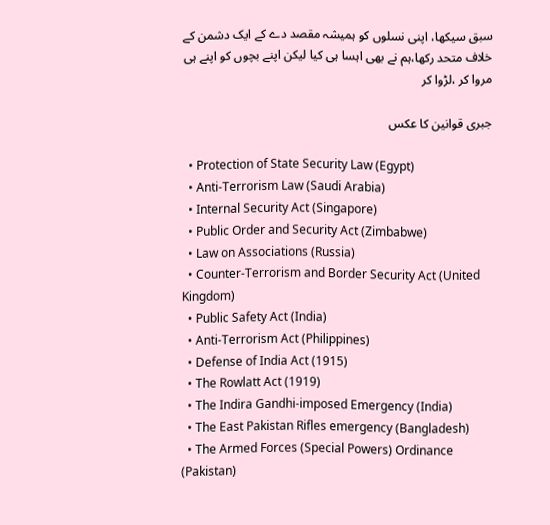سبق سیکھا، اپنی نسلوں کو ہمیشہ مقصد دے کے ایک دشمن کے خلاف متحد رکھا،ہم نے بھی اہسا ہی کیا لیکن اپنے بچوں کو اپنے ہی مروا کر ،لڑوا کر

جبری قوانین کا عکس

  • Protection of State Security Law (Egypt)
  • Anti-Terrorism Law (Saudi Arabia)
  • Internal Security Act (Singapore)
  • Public Order and Security Act (Zimbabwe)
  • Law on Associations (Russia)
  • Counter-Terrorism and Border Security Act (United Kingdom)
  • Public Safety Act (India)
  • Anti-Terrorism Act (Philippines)
  • Defense of India Act (1915)
  • The Rowlatt Act (1919)
  • The Indira Gandhi-imposed Emergency (India)
  • The East Pakistan Rifles emergency (Bangladesh)
  • The Armed Forces (Special Powers) Ordinance (Pakistan)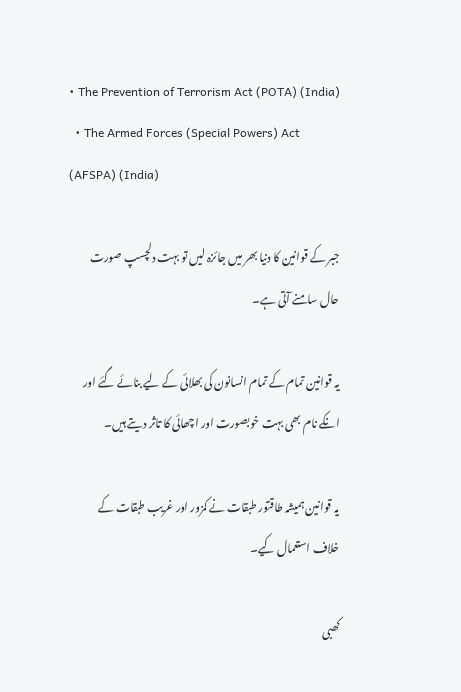• The Prevention of Terrorism Act (POTA) (India)
  • The Armed Forces (Special Powers) Act (AFSPA) (India)

جبر کے قوانین کا دنیا بھر میں جائزہ لیں تو بہت دلچسپ صورت حال سامنے آتی ہے۔

یہ قوانین تمام کے تمام انسانون کی بھلائی کے لیے بنائے گئے اور انکے نام بھی بہت خوبصورت اور اچھائی کا تاثر دیتے ہیں۔

یہ قوانین ہمیشہ طاقتور طبقات نے کمزور اور غریب طبقات کے خلاف استعمال کیے۔

کھبی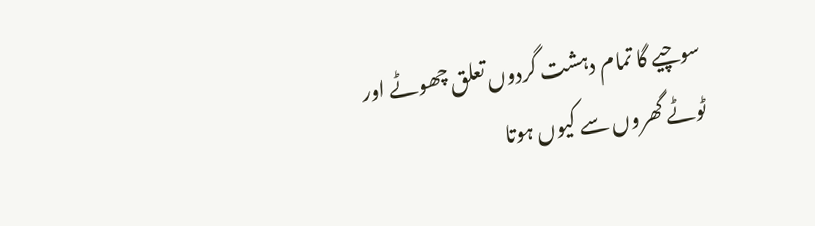سوچیے گا تمام دہشت گردوں تعلق چھوٹے اور ٹوٹے گھروں سے کیوں ہوتا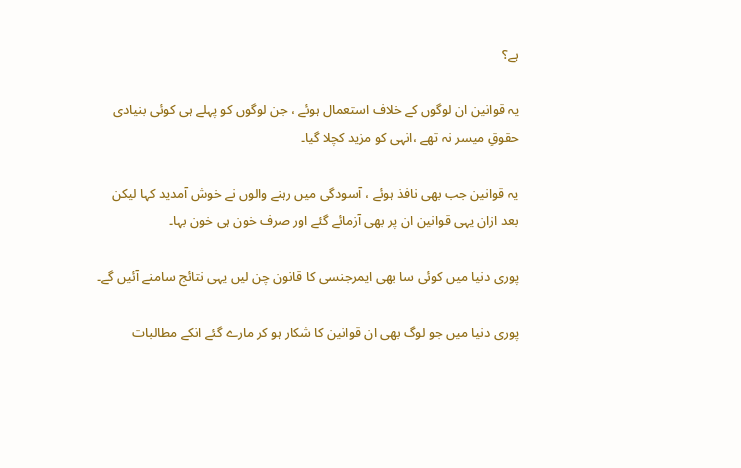ہے؟

یہ قوانین ان لوگوں کے خلاف استعمال ہوئے ، جن لوگوں کو پہلے ہی کوئی بنیادی حقوقِ میسر نہ تھے ،انہی کو مزید کچلا گیا۔

یہ قوانین جب بھی نافذ ہوئے ، آسودگی میں رہنے والوں نے خوش آمدید کہا لیکن بعد ازان یہی قوانین ان پر بھی آزمائے گئے اور صرف خون ہی خون بہا۔

پوری دنیا میں کوئی سا بھی ایمرجنسی کا قانون چن لیں یہی نتائج سامنے آئیں گے۔

پوری دنیا میں جو لوگ بھی ان قوانین کا شکار ہو کر مارے گئے انکے مطالبات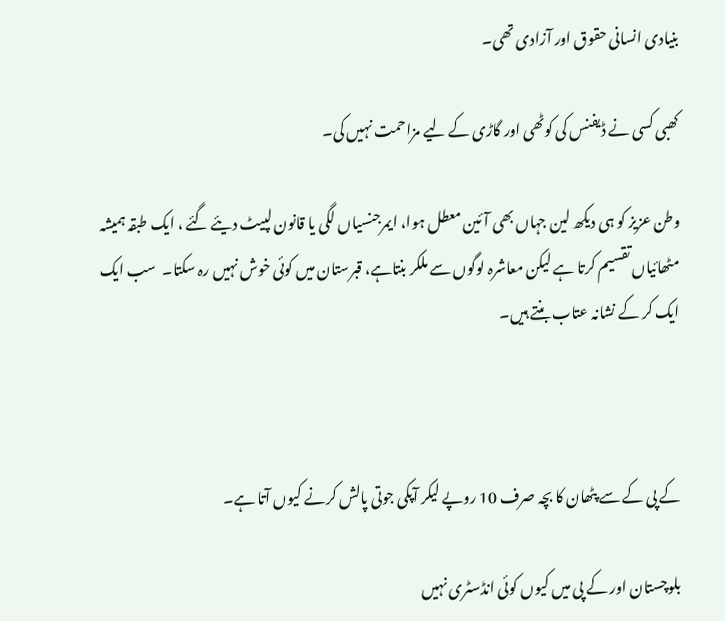بنیادی انسانی حقوق اور آزادی تھی۔

کھبی کسی نے ڈیفنس کی کوٹھی اور گاڑی کے لیے مزاحمت نہیں کی۔

وطن عزیز کو ہی دیکھ لین جہاں بھی آئین معطل ہوا، ایمرجنسیاں لگی یا قانون لپیٹ دیئے گئے ، ایک طبقہ ہمیشہ مٹھائیاں تقسیم کرتا ہے لیکن معاشرہ لوگوں سے ملکر بنتاہے، قبرستان میں کوئی خوش نہیں رہ سکتا۔  سب ایک ایک کر کے نشانہ عتاب بنتے ہیں۔



کے پی کے سے پٹھان کا بچہ صرف 10 روپے لیکر آپکی جوتی پالش کرنے کیوں آتا ہے۔

بلوچستان اور کے پی میں کیوں کوئی انڈسٹری نہیں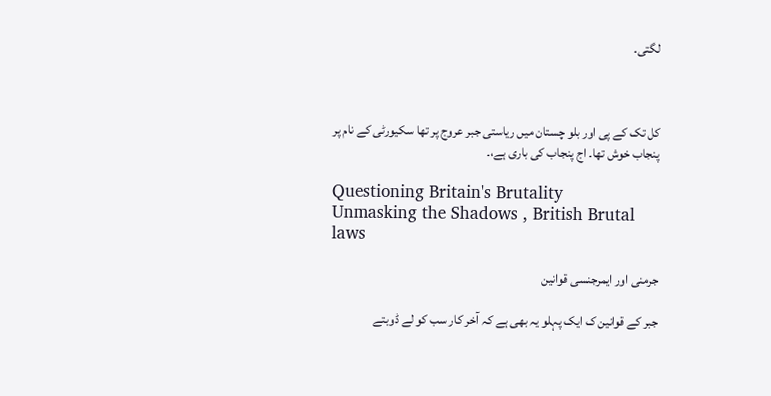لگتی۔



کل تک کے پی اور بلو چستان میں ریاستی جبر عروج پر تھا سکیورٹی کے نام پر پنجاب خوش تھا۔ اج پنجاب کی باری ہے،۔

Questioning Britain's Brutality
Unmasking the Shadows , British Brutal laws

جرمنی اور ایمرجنسی قوانین

جبر کے قوانین ک ایک پہلو یہ بھی ہے کہ آخر کار سب کو لے ڈوبتے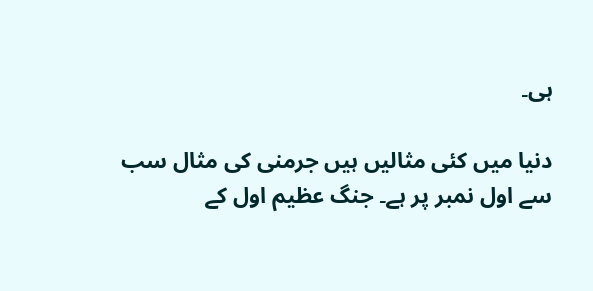ہی۔

دنیا میں کئی مثالیں ہیں جرمنی کی مثال سب سے اول نمبر پر ہے۔ جنگ عظیم اول کے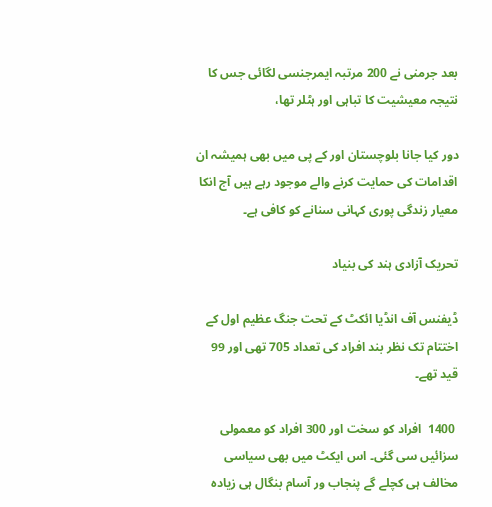بعد جرمنی نے 200 مرتبہ ایمرجنسی لگائی جس کا نتیجہ معیشیت کا تباہی اور ہٹلر تھا،

دور کیا جانا بلوچستان اور کے پی میں بھی ہمیشہ ان اقدامات کی حمایت کرنے والے موجود رہے ہیں آج انکا معیار زندگی پوری کہانی سنانے کو کافی ہے۔

تحریک آزادی ہند کی بنیاد

ڈیفنس آف انڈیا ائکٹ کے تحت جنگ عظیم اول کے اختتام تک نظر بند افراد کی تعداد 705 تھی اور 99 قید تھے۔

 1400  افراد کو سخت اور 300 افراد کو معمولی سزائیں سی گئی۔ اس ایکٹ میں بھی سیاسی مخالف ہی کچلے گے پنجاب ور آسام بنگال ہی زیادہ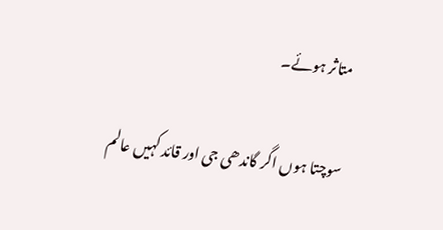متاثر ہوئے۔

سوچتا ہوں اگر گاندھی جی اور قائد کہیں عالم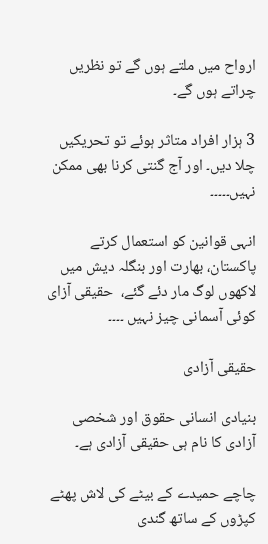ارواح میں ملتے ہوں گے تو نظریں چراتے ہوں گے۔

3 ہزار افراد متاثر ہوئے تو تحریکیں چلا دیں۔ اور آج گنتی کرنا بھی ممکن نہیں۔۔۔۔۔

انہی قوانین کو استعمال کرتے پاکستان، بھارت اور بنگلہ دیش میں لاکھوں لوگ مار دئے گئے،  حقیقی آزای کوئی آسمانی چیز نہیں ۔۔۔۔

حقیقی آزادی

بنیادی انسانی حقوق اور شخصی آزادی کا نام ہی حقیقی آزادی ہے۔

چاچے حمیدے کے بیٹے کی لاش پھٹے کپڑوں کے ساتھ گندی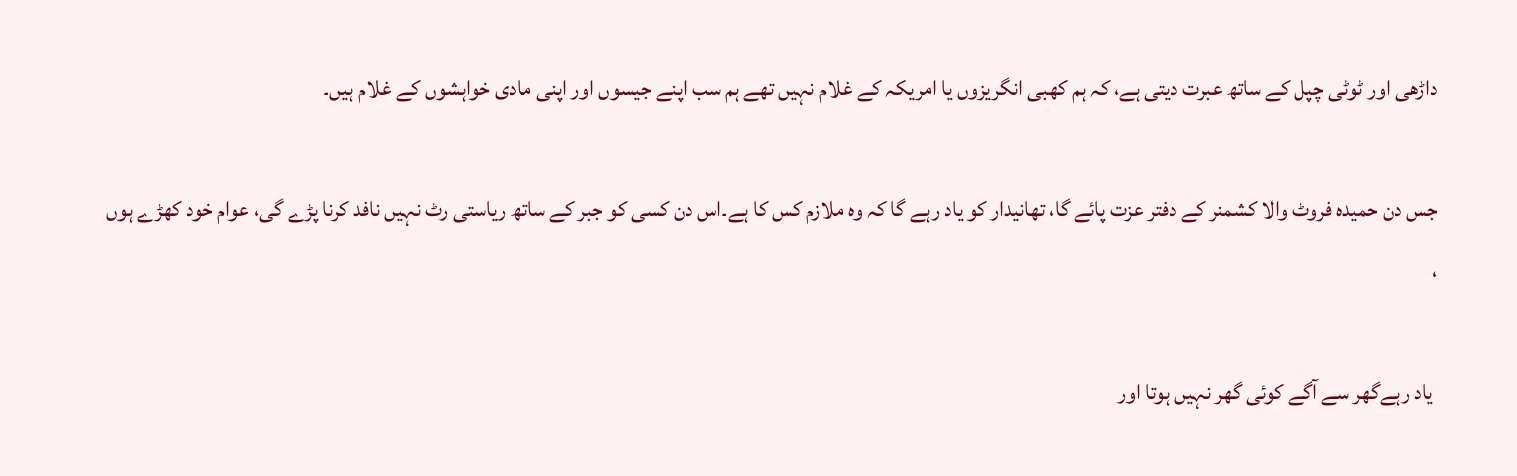داڑھی اور ٹوٹی چپل کے ساتھ عبرت دیتی ہے، کہ ہم کھبی انگریزوں یا امریکہ کے غلام نہیں تھے ہم سب اپنے جیسوں اور اپنی مادی خواہشوں کے غلام ہیں۔

جس دن حمیدہ فروٹ والا کشمنر کے دفتر عزت پائے گا، تھانیدار کو یاد رہے گا کہ وہ ملازم کس کا ہے۔اس دن کسی کو جبر کے ساتھ ریاستی رٹ نہیں نافد کرنا پڑے گی، عوام خود کھڑے ہوں ،

 یاد رہےگھر سے آگے کوئی گھر نہیں ہوتا اور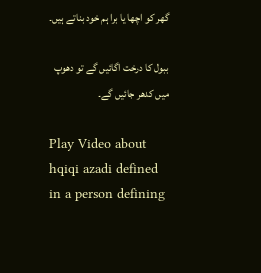گھر کو اچھا یا برا ہم خود بناتے ہیں۔

ببول کا درخت اگائیں گے تو دھوپ میں کدھر جائیں گے۔

Play Video about hqiqi azadi defined in a person defining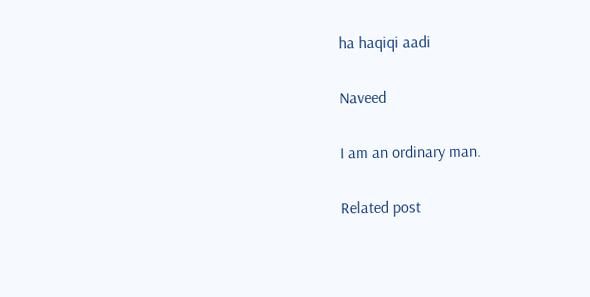ha haqiqi aadi

Naveed

I am an ordinary man.

Related post